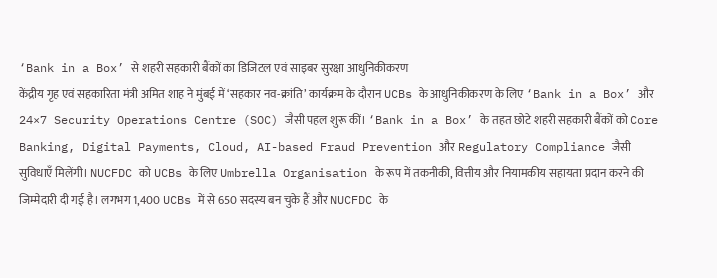‘Bank in a Box’ से शहरी सहकारी बैंकों का डिजिटल एवं साइबर सुरक्षा आधुनिकीकरण
केंद्रीय गृह एवं सहकारिता मंत्री अमित शाह ने मुंबई में ‘सहकार नव-क्रांति’ कार्यक्रम के दौरान UCBs के आधुनिकीकरण के लिए ‘Bank in a Box’ और 24×7 Security Operations Centre (SOC) जैसी पहल शुरू कीं। ‘Bank in a Box’ के तहत छोटे शहरी सहकारी बैंकों को Core Banking, Digital Payments, Cloud, AI-based Fraud Prevention और Regulatory Compliance जैसी सुविधाएँ मिलेंगी। NUCFDC को UCBs के लिए Umbrella Organisation के रूप में तकनीकी, वित्तीय और नियामकीय सहायता प्रदान करने की जिम्मेदारी दी गई है। लगभग 1,400 UCBs में से 650 सदस्य बन चुके हैं और NUCFDC के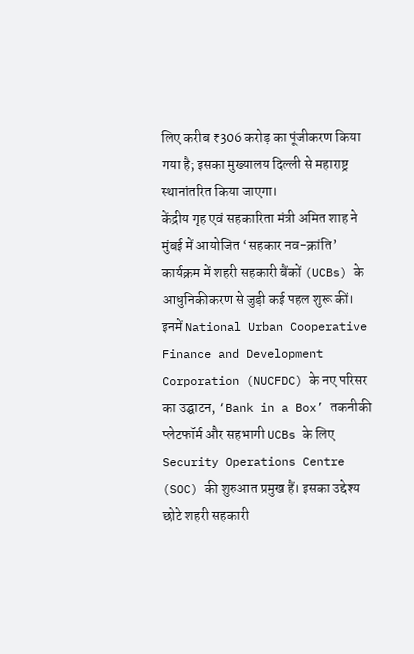लिए करीब ₹306 करोड़ का पूंजीकरण किया गया है; इसका मुख्यालय दिल्ली से महाराष्ट्र स्थानांतरित किया जाएगा।
केंद्रीय गृह एवं सहकारिता मंत्री अमित शाह ने मुंबई में आयोजित ‘सहकार नव-क्रांति’ कार्यक्रम में शहरी सहकारी बैंकों (UCBs) के आधुनिकीकरण से जुड़ी कई पहल शुरू कीं। इनमें National Urban Cooperative Finance and Development Corporation (NUCFDC) के नए परिसर का उद्घाटन, ‘Bank in a Box’ तकनीकी प्लेटफॉर्म और सहभागी UCBs के लिए Security Operations Centre (SOC) की शुरुआत प्रमुख हैं। इसका उद्देश्य छोटे शहरी सहकारी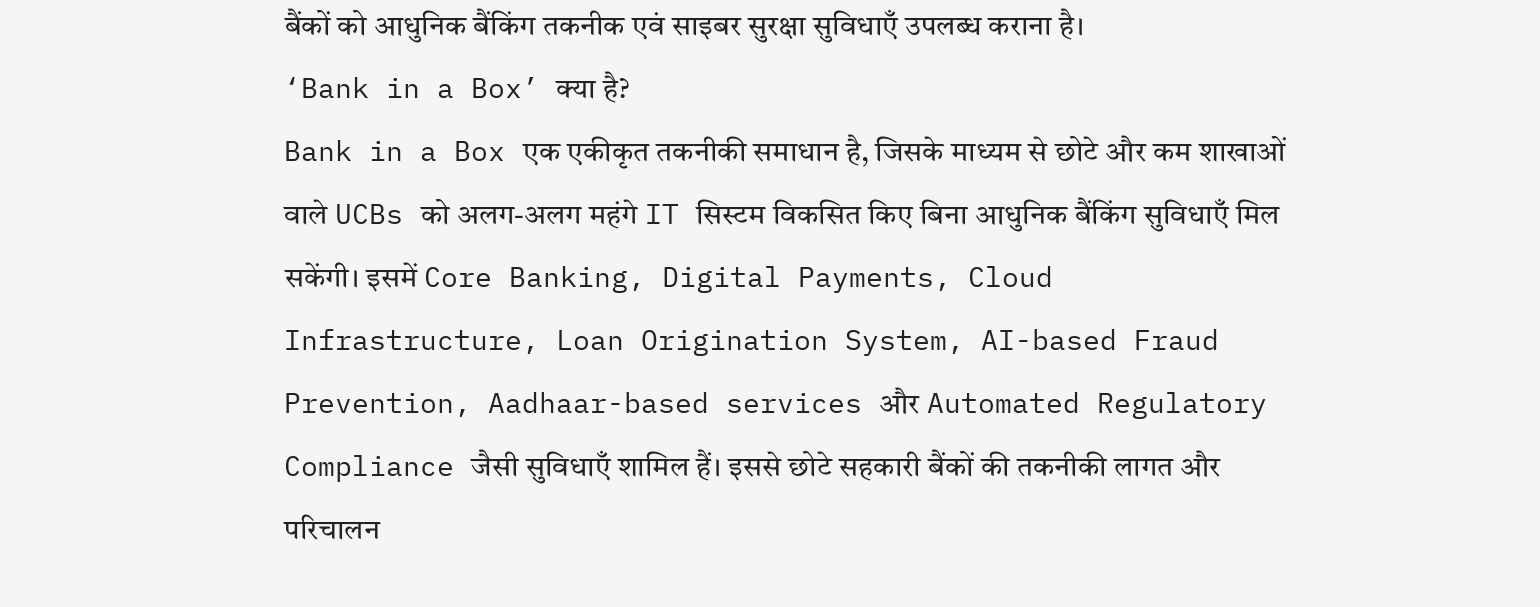बैंकों को आधुनिक बैंकिंग तकनीक एवं साइबर सुरक्षा सुविधाएँ उपलब्ध कराना है।
‘Bank in a Box’ क्या है?
Bank in a Box एक एकीकृत तकनीकी समाधान है, जिसके माध्यम से छोटे और कम शाखाओं वाले UCBs को अलग-अलग महंगे IT सिस्टम विकसित किए बिना आधुनिक बैंकिंग सुविधाएँ मिल सकेंगी। इसमें Core Banking, Digital Payments, Cloud Infrastructure, Loan Origination System, AI-based Fraud Prevention, Aadhaar-based services और Automated Regulatory Compliance जैसी सुविधाएँ शामिल हैं। इससे छोटे सहकारी बैंकों की तकनीकी लागत और परिचालन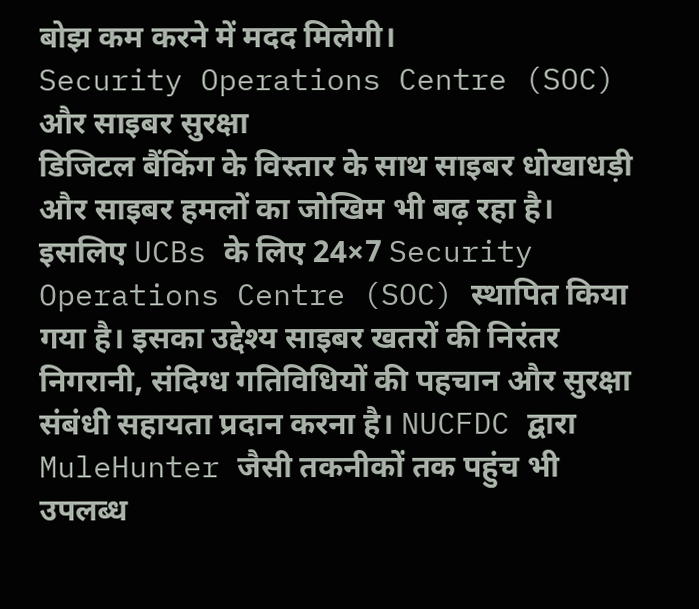बोझ कम करने में मदद मिलेगी।
Security Operations Centre (SOC) और साइबर सुरक्षा
डिजिटल बैंकिंग के विस्तार के साथ साइबर धोखाधड़ी और साइबर हमलों का जोखिम भी बढ़ रहा है। इसलिए UCBs के लिए 24×7 Security Operations Centre (SOC) स्थापित किया गया है। इसका उद्देश्य साइबर खतरों की निरंतर निगरानी, संदिग्ध गतिविधियों की पहचान और सुरक्षा संबंधी सहायता प्रदान करना है। NUCFDC द्वारा MuleHunter जैसी तकनीकों तक पहुंच भी उपलब्ध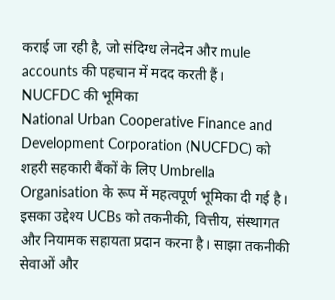कराई जा रही है, जो संदिग्ध लेनदेन और mule accounts की पहचान में मदद करती हैं।
NUCFDC की भूमिका
National Urban Cooperative Finance and Development Corporation (NUCFDC) को शहरी सहकारी बैंकों के लिए Umbrella Organisation के रूप में महत्वपूर्ण भूमिका दी गई है। इसका उद्देश्य UCBs को तकनीकी, वित्तीय, संस्थागत और नियामक सहायता प्रदान करना है। साझा तकनीकी सेवाओं और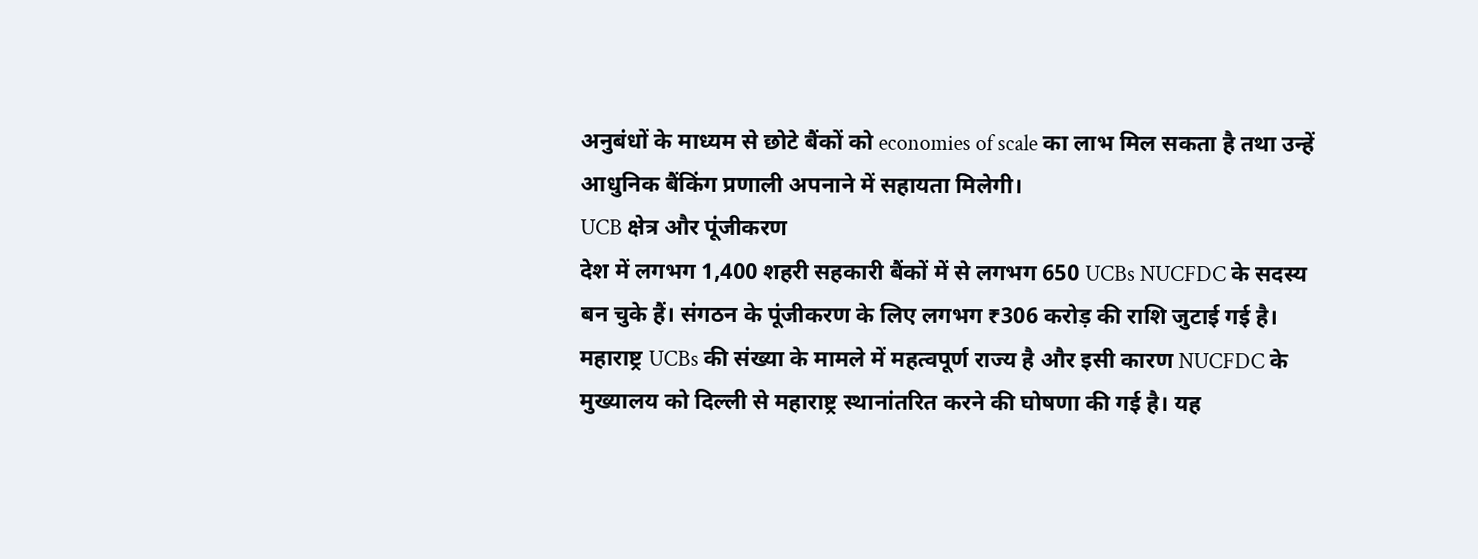अनुबंधों के माध्यम से छोटे बैंकों को economies of scale का लाभ मिल सकता है तथा उन्हें आधुनिक बैंकिंग प्रणाली अपनाने में सहायता मिलेगी।
UCB क्षेत्र और पूंजीकरण
देश में लगभग 1,400 शहरी सहकारी बैंकों में से लगभग 650 UCBs NUCFDC के सदस्य बन चुके हैं। संगठन के पूंजीकरण के लिए लगभग ₹306 करोड़ की राशि जुटाई गई है। महाराष्ट्र UCBs की संख्या के मामले में महत्वपूर्ण राज्य है और इसी कारण NUCFDC के मुख्यालय को दिल्ली से महाराष्ट्र स्थानांतरित करने की घोषणा की गई है। यह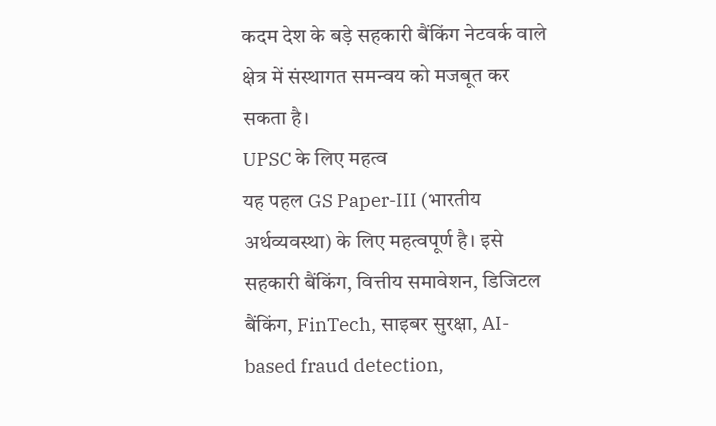कदम देश के बड़े सहकारी बैंकिंग नेटवर्क वाले क्षेत्र में संस्थागत समन्वय को मजबूत कर सकता है।
UPSC के लिए महत्व
यह पहल GS Paper-III (भारतीय अर्थव्यवस्था) के लिए महत्वपूर्ण है। इसे सहकारी बैंकिंग, वित्तीय समावेशन, डिजिटल बैंकिंग, FinTech, साइबर सुरक्षा, AI-based fraud detection,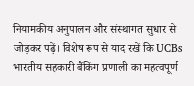नियामकीय अनुपालन और संस्थागत सुधार से जोड़कर पढ़ें। विशेष रूप से याद रखें कि UCBs भारतीय सहकारी बैंकिंग प्रणाली का महत्वपूर्ण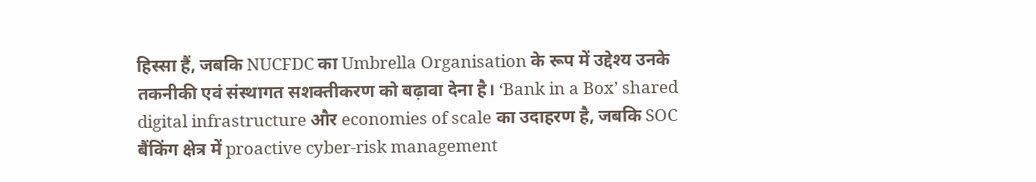हिस्सा हैं, जबकि NUCFDC का Umbrella Organisation के रूप में उद्देश्य उनके तकनीकी एवं संस्थागत सशक्तीकरण को बढ़ावा देना है। ‘Bank in a Box’ shared digital infrastructure और economies of scale का उदाहरण है, जबकि SOC बैंकिंग क्षेत्र में proactive cyber-risk management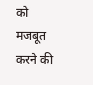को मजबूत करने की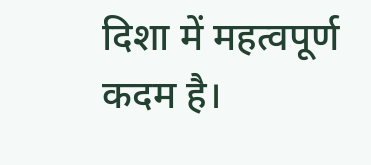दिशा में महत्वपूर्ण कदम है।